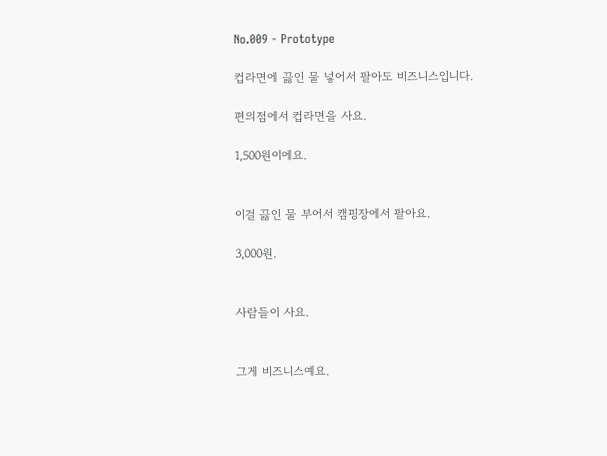No.009 - Prototype

컵라면에 끓인 물 넣어서 팔아도 비즈니스입니다.

편의점에서 컵라면을 사요.

1,500원이에요.


이걸 끓인 물 부어서 캠핑장에서 팔아요.

3,000원.


사람들이 사요.


그게 비즈니스예요.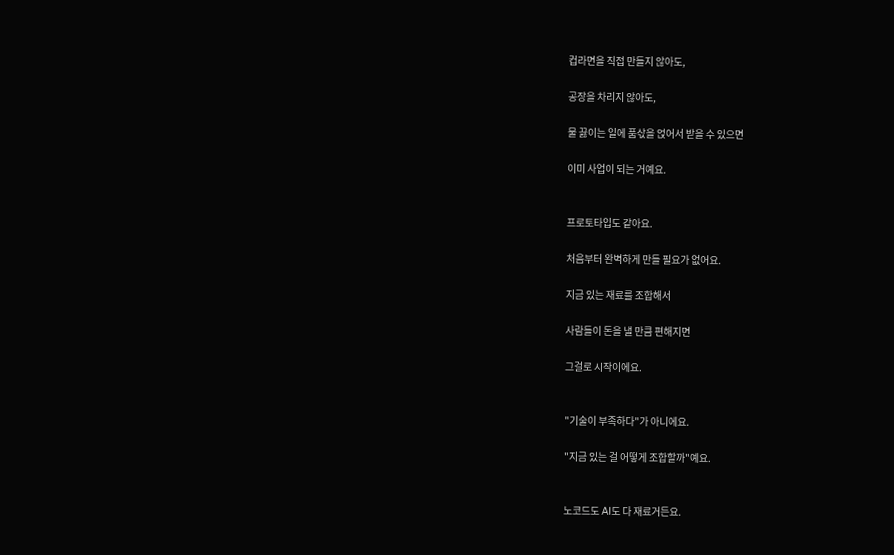컵라면을 직접 만들지 않아도,

공장을 차리지 않아도,

물 끓이는 일에 품삯을 얹어서 받을 수 있으면

이미 사업이 되는 거예요.


프로토타입도 같아요.

처음부터 완벽하게 만들 필요가 없어요.

지금 있는 재료를 조합해서

사람들이 돈을 낼 만큼 편해지면

그걸로 시작이에요.


"기술이 부족하다"가 아니에요.

"지금 있는 걸 어떻게 조합할까"예요.


노코드도 AI도 다 재료거든요.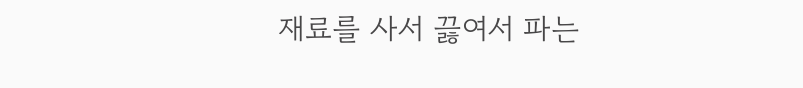재료를 사서 끓여서 파는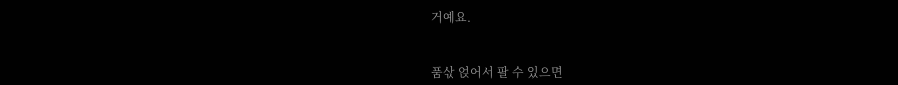거예요.


품삯 얹어서 팔 수 있으면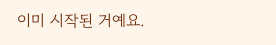이미 시작된 거예요.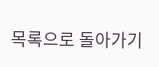목록으로 돌아가기